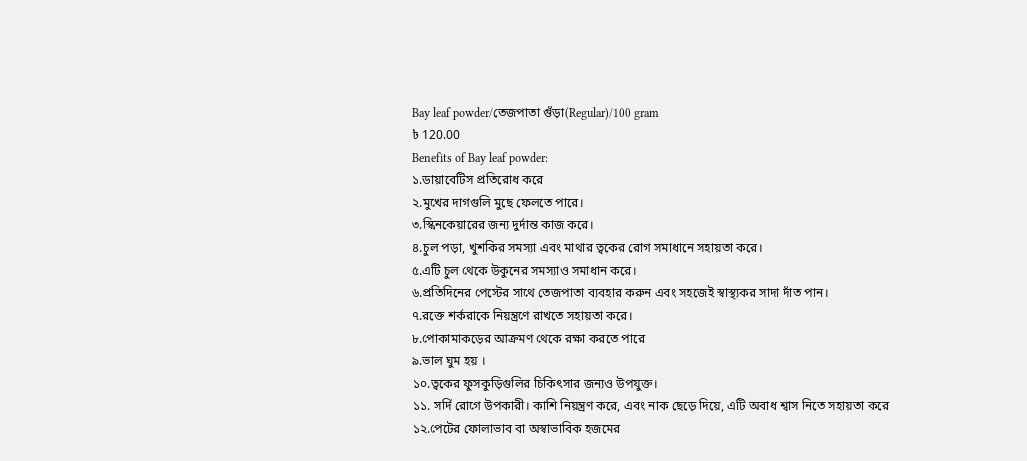Bay leaf powder/তেজপাতা গুঁড়া(Regular)/100 gram
৳ 120.00
Benefits of Bay leaf powder:
১.ডায়াবেটিস প্রতিরোধ করে
২.মুখের দাগগুলি মুছে ফেলতে পারে।
৩.স্কিনকেয়ারের জন্য দুর্দান্ত কাজ করে।
৪.চুল পড়া, খুশকির সমস্যা এবং মাথার ত্বকের রোগ সমাধানে সহায়তা করে।
৫.এটি চুল থেকে উকুনের সমস্যাও সমাধান করে।
৬.প্রতিদিনের পেস্টের সাথে তেজপাতা ব্যবহার করুন এবং সহজেই স্বাস্থ্যকর সাদা দাঁত পান।
৭.রক্তে শর্করাকে নিয়ন্ত্রণে রাখতে সহায়তা করে।
৮.পোকামাকড়ের আক্রমণ থেকে রক্ষা করতে পারে
৯.ভাল ঘুম হয় ।
১০.ত্বকের ফুসকুড়িগুলির চিকিৎসার জন্যও উপযুক্ত।
১১. সর্দি রোগে উপকারী। কাশি নিয়ন্ত্রণ করে, এবং নাক ছেড়ে দিয়ে, এটি অবাধ শ্বাস নিতে সহায়তা করে
১২.পেটের ফোলাভাব বা অস্বাভাবিক হজমের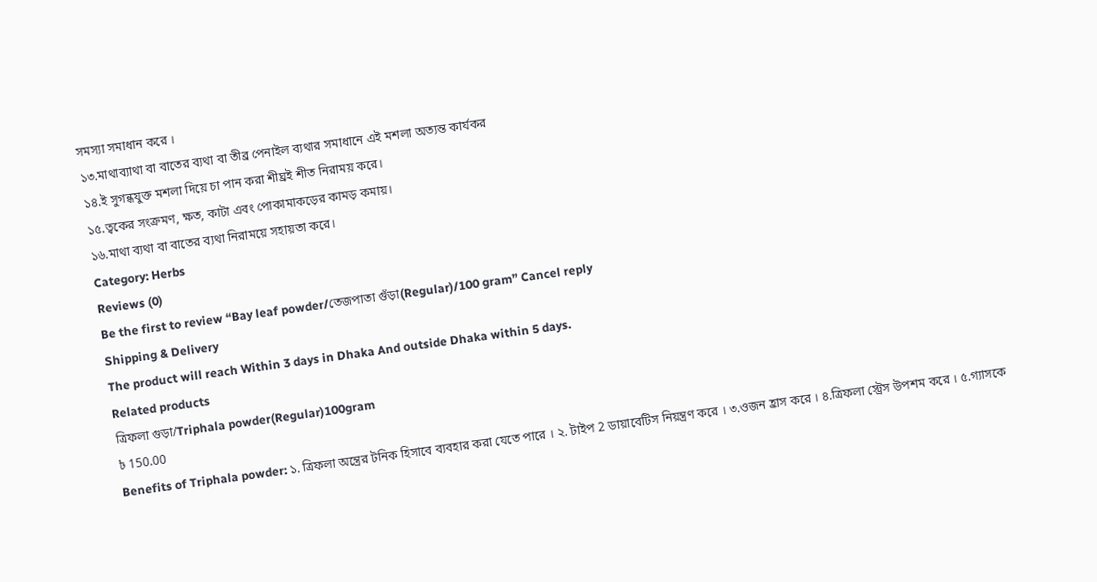সমস্যা সমাধান করে ।
১৩.মাথাব্যাথা বা বাতের ব্যথা বা তীব্র পেনাইল ব্যথার সমাধানে এই মশলা অত্যন্ত কার্যকর
১৪.ই সুগন্ধযুক্ত মশলা দিয়ে চা পান করা শীঘ্রই শীত নিরাময় করে।
১৫.ত্বকের সংক্রমণ, ক্ষত, কাটা এবং পোকামাকড়ের কামড় কমায়।
১৬.মাথা ব্যথা বা বাতের ব্যথা নিরাময়ে সহায়তা করে।
Category: Herbs
Reviews (0)
Be the first to review “Bay leaf powder/তেজপাতা গুঁড়া(Regular)/100 gram” Cancel reply
Shipping & Delivery
The product will reach Within 3 days in Dhaka And outside Dhaka within 5 days.
Related products
ত্রিফলা গুড়া/Triphala powder(Regular)100gram
৳ 150.00
Benefits of Triphala powder: ১. ত্রিফলা অন্ত্রের টনিক হিসাবে ব্যবহার করা যেতে পারে । ২. টাইপ 2 ডায়াবেটিস নিয়ন্ত্রণ করে । ৩.ওজন হ্রাস করে । ৪.ত্রিফলা স্ট্রেস উপশম করে । ৫.গ্যাসকে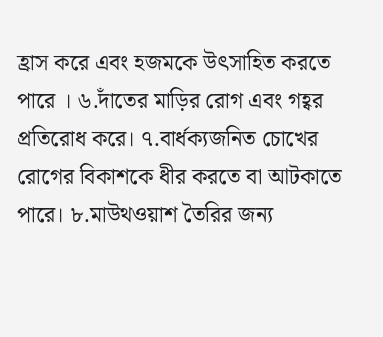হ্রাস করে এবং হজমকে উৎসাহিত করতে পারে । ৬.দাঁতের মাড়ির রোগ এবং গহ্বর প্রতিরোধ করে। ৭.বার্ধক্যজনিত চোখের রোগের বিকাশকে ধীর করতে বা আটকাতে পারে। ৮.মাউথওয়াশ তৈরির জন্য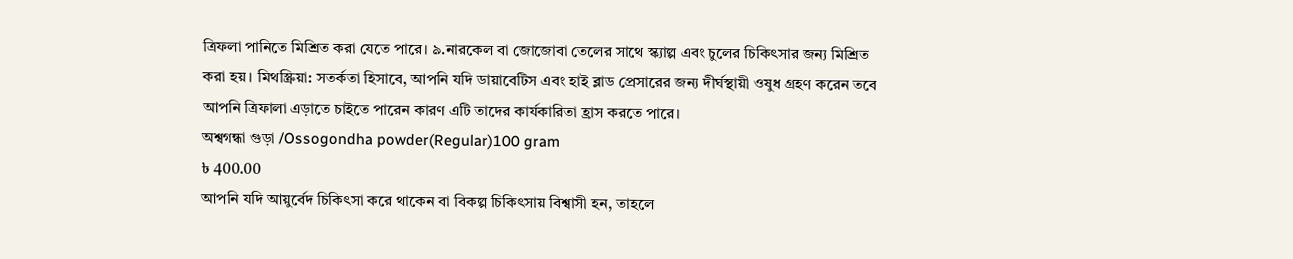ত্রিফলা পানিতে মিশ্রিত করা যেতে পারে। ৯.নারকেল বা জোজোবা তেলের সাথে স্ক্যাল্প এবং চুলের চিকিৎসার জন্য মিশ্রিত করা হয়। মিথস্ক্রিয়া: সতর্কতা হিসাবে, আপনি যদি ডায়াবেটিস এবং হাই ব্লাড প্রেসারের জন্য দীর্ঘস্থায়ী ওষুধ গ্রহণ করেন তবে আপনি ত্রিফালা এড়াতে চাইতে পারেন কারণ এটি তাদের কার্যকারিতা হ্রাস করতে পারে।
অশ্বগন্ধা গুড়া /Ossogondha powder(Regular)100 gram
৳ 400.00
আপনি যদি আয়ুর্বেদ চিকিৎসা করে থাকেন বা বিকল্প চিকিৎসায় বিশ্বাসী হন, তাহলে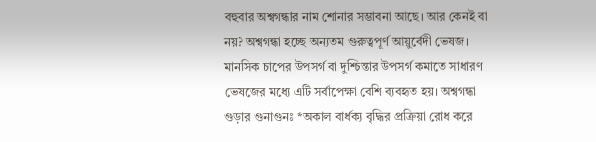বহুবার অশ্বগন্ধার নাম শোনার সম্ভাবনা আছে। আর কেনই বা নয়? অশ্বগন্ধা হচ্ছে অন্যতম গুরুত্বপূর্ণ আয়ুর্বেদী ভেষজ। মানসিক চাপের উপসর্গ বা দুশ্চিন্তার উপসর্গ কমাতে সাধারণ ভেষজের মধ্যে এটি সর্বাপেক্ষা বেশি ব্যবহৃত হয়। অশ্বগন্ধা গুড়ার গুনাগুনঃ *অকাল বার্ধক্য বৃদ্ধির প্রক্রিয়া রোধ করে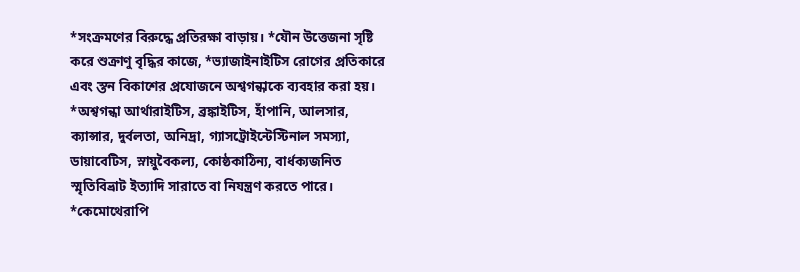*সংক্রমণের বিরুদ্ধে প্রতিরক্ষা বাড়ায়। *যৌন উত্তেজনা সৃষ্টি করে শুক্রাণু বৃদ্ধির কাজে, *ভ্যাজাইনাইটিস রোগের প্রতিকারে এবং স্তন বিকাশের প্রযোজনে অশ্বগন্ধাকে ব্যবহার করা হয়। *অশ্বগন্ধা আর্থারাইটিস, ব্রঙ্কাইটিস, হাঁপানি, আলসার, ক্যান্সার, দুর্বলতা, অনিদ্রা, গ্যাসট্রোইন্টেস্টিনাল সমস্যা, ডায়াবেটিস, স্নায়ুবৈকল্য, কোষ্ঠকাঠিন্য, বার্ধক্যজনিত স্মৃতিবিভ্রাট ইত্যাদি সারাতে বা নিযন্ত্রণ করতে পারে। *কেমোথেরাপি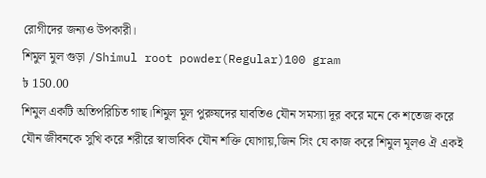রোগীদের জন্যও উপকারী।
শিমুল মুল গুড়া /Shimul root powder(Regular)100 gram
৳ 150.00
শিমুল একটি অতিপরিচিত গাছ।শিমুল মূল পুরুষদের যাবতিও যৌন সমস্যা দূর করে মনে কে শতেজ করে যৌন জীবনকে সুখি করে শরীরে স্বাভাবিক যৌন শক্তি যোগায়,জিন সিং যে কাজ করে শিমুল মূলও ঐ একই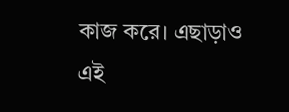কাজ করে। এছাড়াও এই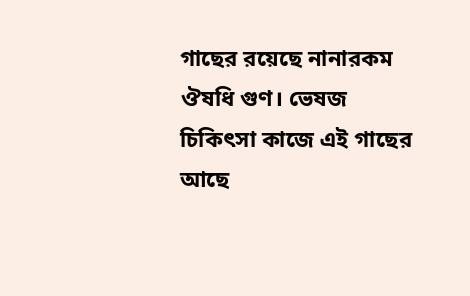গাছের রয়েছে নানারকম ঔষধি গুণ। ভেষজ চিকিৎসা কাজে এই গাছের আছে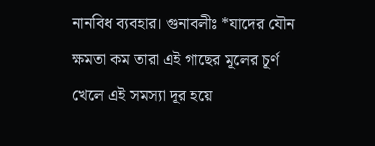নানবিধ ব্যবহার। গুনাবলীঃ *যাদের যৌন ক্ষমতা কম তারা এই গাছের মূলের চূর্ণ খেলে এই সমস্যা দূর হয়ে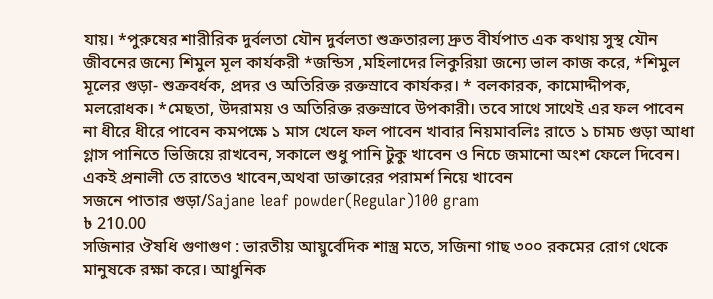যায়। *পুরুষের শারীরিক দুর্বলতা যৌন দুর্বলতা শুক্রতারল্য দ্রুত বীর্যপাত এক কথায় সুস্থ যৌন জীবনের জন্যে শিমুল মূল কার্যকরী *জন্ডিস ,মহিলাদের লিকুরিয়া জন্যে ভাল কাজ করে, *শিমুল মূলের গুড়া- শুক্রবর্ধক, প্রদর ও অতিরিক্ত রক্তস্রাবে কার্যকর। * বলকারক, কামোদ্দীপক, মলরোধক। *মেছতা, উদরাময় ও অতিরিক্ত রক্তস্রাবে উপকারী। তবে সাথে সাথেই এর ফল পাবেন না ধীরে ধীরে পাবেন কমপক্ষে ১ মাস খেলে ফল পাবেন খাবার নিয়মাবলিঃ রাতে ১ চামচ গুড়া আধা গ্লাস পানিতে ভিজিয়ে রাখবেন, সকালে শুধু পানি টুকু খাবেন ও নিচে জমানো অংশ ফেলে দিবেন। একই প্রনালী তে রাতেও খাবেন,অথবা ডাক্তারের পরামর্শ নিয়ে খাবেন
সজনে পাতার গুড়া/Sajane leaf powder(Regular)100 gram
৳ 210.00
সজিনার ঔষধি গুণাগুণ : ভারতীয় আয়ুর্বেদিক শাস্ত্র মতে, সজিনা গাছ ৩০০ রকমের রোগ থেকে মানুষকে রক্ষা করে। আধুনিক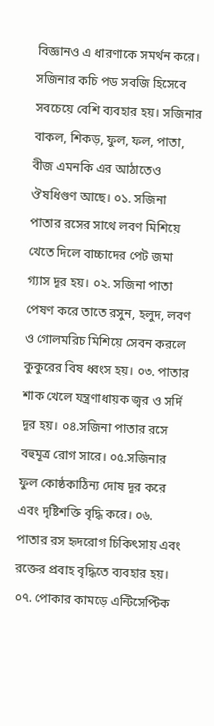বিজ্ঞানও এ ধারণাকে সমর্থন করে। সজিনার কচি পড সবজি হিসেবে সবচেয়ে বেশি ব্যবহার হয়। সজিনার বাকল, শিকড়, ফুল, ফল, পাতা, বীজ এমনকি এর আঠাতেও ঔষধিগুণ আছে। ০১. সজিনা পাতার রসের সাথে লবণ মিশিয়ে খেতে দিলে বাচ্চাদের পেট জমা গ্যাস দূর হয়। ০২. সজিনা পাতা পেষণ করে তাতে রসুন, হলুদ, লবণ ও গোলমরিচ মিশিয়ে সেবন করলে কুকুরের বিষ ধ্বংস হয়। ০৩. পাতার শাক খেলে যন্ত্রণাধায়ক জ্বর ও সর্দি দূর হয়। ০৪.সজিনা পাতার রসে বহুমূত্র রোগ সারে। ০৫.সজিনার ফুল কোষ্ঠকাঠিন্য দোষ দূর করে এবং দৃষ্টিশক্তি বৃদ্ধি করে। ০৬. পাতার রস হৃদরোগ চিকিৎসায় এবং রক্তের প্রবাহ বৃদ্ধিতে ব্যবহার হয়। ০৭. পোকার কামড়ে এন্টিসেপ্টিক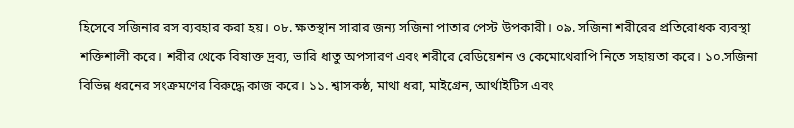হিসেবে সজিনার রস ব্যবহার করা হয়। ০৮. ক্ষতস্থান সারার জন্য সজিনা পাতার পেস্ট উপকারী। ০৯. সজিনা শরীরের প্রতিরোধক ব্যবস্থা শক্তিশালী করে। শরীর থেকে বিষাক্ত দ্রব্য, ভারি ধাতু অপসারণ এবং শরীরে রেডিয়েশন ও কেমোথেরাপি নিতে সহায়তা করে। ১০.সজিনা বিভিন্ন ধরনের সংক্রমণের বিরুদ্ধে কাজ করে। ১১. শ্বাসকষ্ঠ, মাথা ধরা, মাইগ্রেন, আর্থাইটিস এবং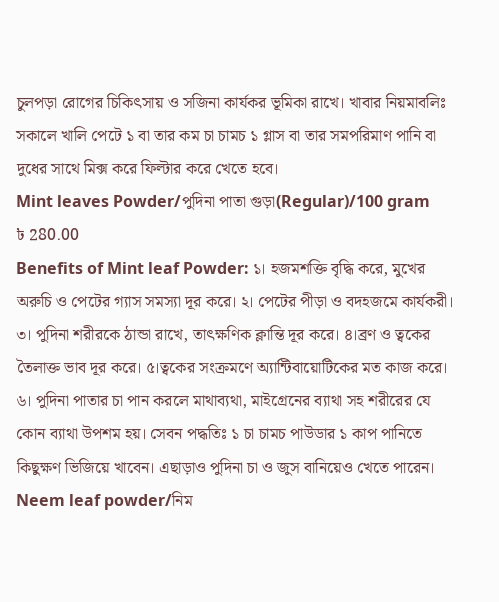চুলপড়া রোগের চিকিৎসায় ও সজিনা কার্যকর ভূমিকা রাখে। খাবার নিয়মাবলিঃ সকালে খালি পেটে ১ বা তার কম চা চামচ ১ গ্লাস বা তার সমপরিমাণ পানি বা দুধের সাথে মিক্স করে ফিল্টার করে খেতে হবে।
Mint leaves Powder/পুদিনা পাতা গুড়া(Regular)/100 gram
৳ 280.00
Benefits of Mint leaf Powder: ১। হজমশক্তি বৃদ্ধি করে, মুখের অরুচি ও পেটের গ্যাস সমস্যা দূর করে। ২। পেটের পীড়া ও বদহজমে কার্যকরী। ৩। পুদিনা শরীরকে ঠান্ডা রাখে, তাৎক্ষণিক ক্লান্তি দূর করে। ৪।ব্রণ ও ত্বকের তৈলাক্ত ভাব দূর করে। ৫।ত্বকের সংক্রমণে অ্যান্টিবায়োটিকের মত কাজ করে। ৬। পুদিনা পাতার চা পান করলে মাথাব্যথা, মাইগ্রেনের ব্যাথা সহ শরীরের যে কোন ব্যাথা উপশম হয়। সেবন পদ্ধতিঃ ১ চা চামচ পাউডার ১ কাপ পানিতে কিছুক্ষণ ভিজিয়ে খাবেন। এছাড়াও পুদিনা চা ও জুস বানিয়েও খেতে পারেন।
Neem leaf powder/নিম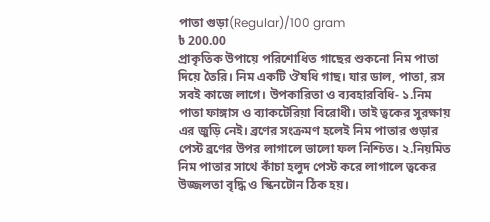পাতা গুড়া(Regular)/100 gram
৳ 200.00
প্রাকৃতিক উপায়ে পরিশোধিত গাছের শুকনো নিম পাতা দিয়ে তৈরি। নিম একটি ঔষধি গাছ। যার ডাল, পাতা, রস সবই কাজে লাগে। উপকারিতা ও ব্যবহারবিধি- ১.নিম পাতা ফাঙ্গাস ও ব্যাকটেরিয়া বিরোধী। তাই ত্বকের সুরক্ষায় এর জুড়ি নেই। ব্রণের সংক্রমণ হলেই নিম পাতার গুড়ার পেস্ট ব্রণের উপর লাগালে ভালো ফল নিশ্চিত। ২.নিয়মিত নিম পাতার সাথে কাঁচা হলুদ পেস্ট করে লাগালে ত্বকের উজ্জলতা বৃদ্ধি ও স্কিনটোন ঠিক হয়।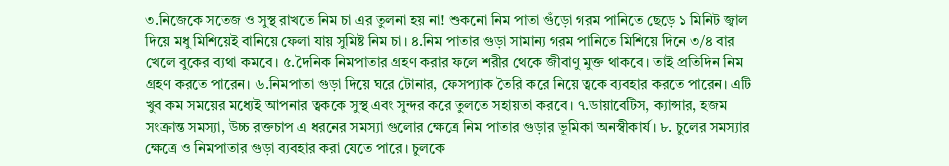৩.নিজেকে সতেজ ও সুস্থ রাখতে নিম চা এর তুলনা হয় না! শুকনো নিম পাতা গুঁড়ো গরম পানিতে ছেড়ে ১ মিনিট জ্বাল দিয়ে মধু মিশিয়েই বানিয়ে ফেলা যায় সুমিষ্ট নিম চা। ৪.নিম পাতার গুড়া সামান্য গরম পানিতে মিশিয়ে দিনে ৩/৪ বার খেলে বুকের ব্যথা কমবে। ৫.দৈনিক নিমপাতার গ্রহণ করার ফলে শরীর থেকে জীবাণু মুক্ত থাকবে। তাই প্রতিদিন নিম গ্রহণ করতে পারেন। ৬.নিমপাতা গুড়া দিয়ে ঘরে টোনার, ফেসপ্যাক তৈরি করে নিয়ে ত্বকে ব্যবহার করতে পারেন। এটি খুব কম সময়ের মধ্যেই আপনার ত্বককে সুস্থ এবং সুন্দর করে তুলতে সহায়তা করবে। ৭.ডায়াবেটিস, ক্যান্সার, হজম সংক্রান্ত সমস্যা, উচ্চ রক্তচাপ এ ধরনের সমস্যা গুলোর ক্ষেত্রে নিম পাতার গুড়ার ভূমিকা অনস্বীকার্য। ৮. চুলের সমস্যার ক্ষেত্রে ও নিমপাতার গুড়া ব্যবহার করা যেতে পারে। চুলকে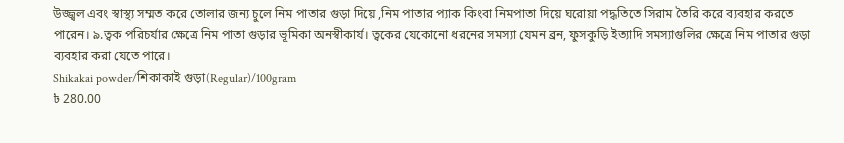উজ্জ্বল এবং স্বাস্থ্য সম্মত করে তোলার জন্য চুলে নিম পাতার গুড়া দিয়ে ,নিম পাতার প্যাক কিংবা নিমপাতা দিয়ে ঘরোয়া পদ্ধতিতে সিরাম তৈরি করে ব্যবহার করতে পারেন। ৯.ত্বক পরিচর্যার ক্ষেত্রে নিম পাতা গুড়ার ভূমিকা অনস্বীকার্য। ত্বকের যেকোনো ধরনের সমস্যা যেমন ব্রন, ফুসকুড়ি ইত্যাদি সমস্যাগুলির ক্ষেত্রে নিম পাতার গুড়া ব্যবহার করা যেতে পারে।
Shikakai powder/শিকাকাই গুড়া(Regular)/100gram
৳ 280.00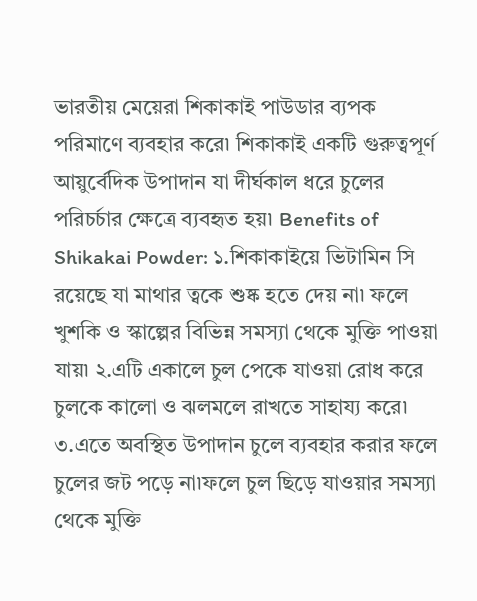ভারতীয় মেয়েরা শিকাকাই পাউডার ব্যপক পরিমাণে ব্যবহার করে৷ শিকাকাই একটি গুরুত্বপূর্ণ আয়ুর্বেদিক উপাদান যা দীর্ঘকাল ধরে চুলের পরিচর্চার ক্ষেত্রে ব্যবহৃত হয়৷ Benefits of Shikakai Powder: ১.শিকাকাইয়ে ভিটামিন সি রয়েছে যা মাথার ত্বকে শুষ্ক হতে দেয় না৷ ফলে খুশকি ও স্কাল্পের বিভিন্ন সমস্যা থেকে মুক্তি পাওয়া যায়৷ ২.এটি একালে চুল পেকে যাওয়া রোধ করে চুলকে কালো ও ঝলমলে রাখতে সাহায্য করে৷ ৩.এতে অবস্থিত উপাদান চুলে ব্যবহার করার ফলে চুলের জট পড়ে না৷ফলে চুল ছিড়ে যাওয়ার সমস্যা থেকে মুক্তি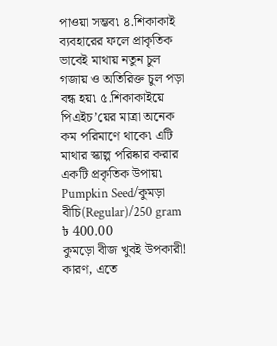পাওয়া সম্ভব৷ ৪.শিকাকাই ব্যবহারের ফলে প্রাকৃতিক ভাবেই মাথায় নতুন চুল গজায় ও অতিরিক্ত চুল পড়া বন্ধ হয়৷ ৫.শিকাকাইয়ে পিএইচ’য়ের মাত্রা অনেক কম পরিমাণে থাকে৷ এটি মাথার স্কাল্প পরিষ্কার করার একটি প্রকৃতিক উপায়৷
Pumpkin Seed/কুমড়া বীচি(Regular)/250 gram
৳ 400.00
কুমড়ো বীজ খুবই উপকারী! কারণ, এতে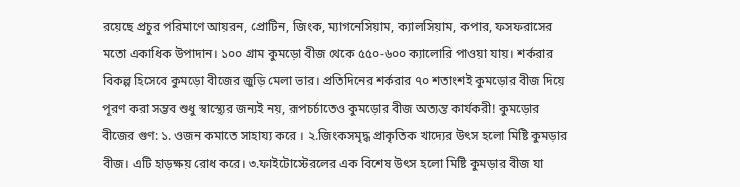রয়েছে প্রচুর পরিমাণে আয়রন, প্রোটিন, জিংক, ম্যাগনেসিয়াম, ক্যালসিয়াম, কপার, ফসফরাসের মতো একাধিক উপাদান। ১০০ গ্রাম কুমড়ো বীজ থেকে ৫৫০-৬০০ ক্যালোরি পাওয়া যায়। শর্করার বিকল্প হিসেবে কুমড়ো বীজের জুড়ি মেলা ভার। প্রতিদিনের শর্করার ৭০ শতাংশই কুমড়োর বীজ দিয়ে পূরণ করা সম্ভব শুধু স্বাস্থ্যের জন্যই নয়, রূপচর্চাতেও কুমড়োর বীজ অত্যন্ত কার্যকরী! কুমড়োর বীজের গুণ: ১. ওজন কমাতে সাহায্য করে । ২.জিংকসমৃদ্ধ প্রাকৃতিক খাদ্যের উৎস হলো মিষ্টি কুমড়ার বীজ। এটি হাড়ক্ষয় রোধ করে। ৩.ফাইটোস্টেরলের এক বিশেষ উৎস হলো মিষ্টি কুমড়ার বীজ যা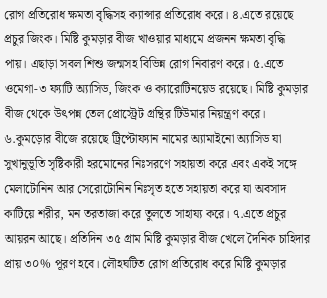রোগ প্রতিরোধ ক্ষমতা বৃদ্ধিসহ ক্যান্সার প্রতিরোধ করে। ৪.এতে রয়েছে প্রচুর জিংক। মিষ্টি কুমড়ার বীজ খাওয়ার মাধ্যমে প্রজনন ক্ষমতা বৃদ্ধি পায়। এছাড়া সবল শিশু জন্মসহ বিভিন্ন রোগ নিবারণ করে। ৫.এতে ওমেগা-৩ ফ্যাটি অ্যাসিড, জিংক ও ক্যারোটিনয়েড রয়েছে। মিষ্টি কুমড়ার বীজ থেকে উৎপন্ন তেল প্রোস্ট্রেট গ্রন্থির টিউমার নিয়ন্ত্রণ করে। ৬.কুমড়োর বীজে রয়েছে ট্রিপ্টোফ্যান নামের অ্যামাইনো অ্যাসিড যা সুখানুভূতি সৃষ্টিকারী হরমোনের নিঃসরণে সহায়তা করে এবং একই সঙ্গে মেলাটোনিন আর সেরোটোনিন নিঃসৃত হতে সহায়তা করে যা অবসাদ কাটিয়ে শরীর, মন তরতাজা করে তুলতে সাহায্য করে। ৭.এতে প্রচুর আয়রন আছে। প্রতিদিন ৩৫ গ্রাম মিষ্টি কুমড়ার বীজ খেলে দৈনিক চাহিদার প্রায় ৩০% পূরণ হবে। লৌহঘটিত রোগ প্রতিরোধ করে মিষ্টি কুমড়ার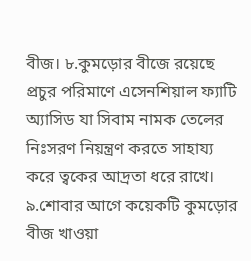বীজ। ৮.কুমড়োর বীজে রয়েছে প্রচুর পরিমাণে এসেনশিয়াল ফ্যাটি অ্যাসিড যা সিবাম নামক তেলের নিঃসরণ নিয়ন্ত্রণ করতে সাহায্য করে ত্বকের আদ্রতা ধরে রাখে। ৯.শোবার আগে কয়েকটি কুমড়োর বীজ খাওয়া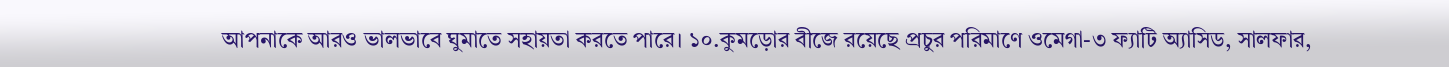আপনাকে আরও ভালভাবে ঘুমাতে সহায়তা করতে পারে। ১০.কুমড়োর বীজে রয়েছে প্রচুর পরিমাণে ওমেগা-৩ ফ্যাটি অ্যাসিড, সালফার,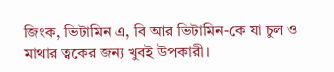জিংক, ভিটামিন এ, বি আর ভিটামিন-কে যা চুল ও মাথার ত্বকের জন্য খুবই উপকারী।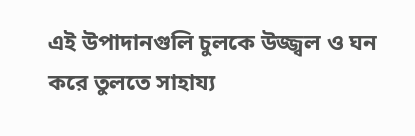এই উপাদানগুলি চুলকে উজ্জ্বল ও ঘন করে তুলতে সাহায্য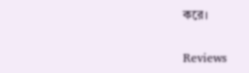করে।


Reviews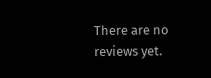There are no reviews yet.